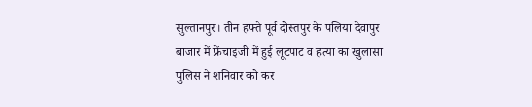सुल्तानपुर। तीन हफ्ते पूर्व दोस्तपुर के पलिया देवापुर बाजार में फ्रेंचाइजी में हुई लूटपाट व हत्या का खुलासा पुलिस ने शनिवार को कर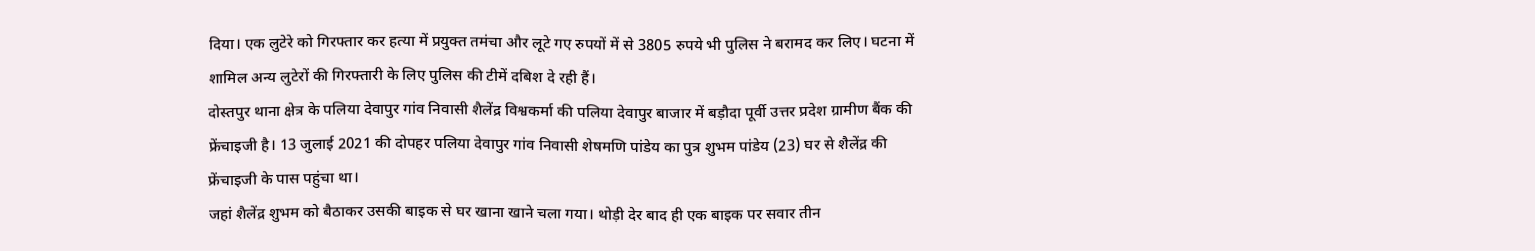दिया। एक लुटेरे को गिरफ्तार कर हत्या में प्रयुक्त तमंचा और लूटे गए रुपयों में से 3805 रुपये भी पुलिस ने बरामद कर लिए। घटना में शामिल अन्य लुटेरों की गिरफ्तारी के लिए पुलिस की टीमें दबिश दे रही हैं।
दोस्तपुर थाना क्षेत्र के पलिया देवापुर गांव निवासी शैलेंद्र विश्वकर्मा की पलिया देवापुर बाजार में बड़ौदा पूर्वी उत्तर प्रदेश ग्रामीण बैंक की फ्रेंचाइजी है। 13 जुलाई 2021 की दोपहर पलिया देवापुर गांव निवासी शेषमणि पांडेय का पुत्र शुभम पांडेय (23) घर से शैलेंद्र की फ्रेंचाइजी के पास पहुंचा था।
जहां शैलेंद्र शुभम को बैठाकर उसकी बाइक से घर खाना खाने चला गया। थोड़ी देर बाद ही एक बाइक पर सवार तीन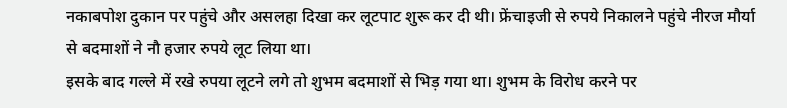नकाबपोश दुकान पर पहुंचे और असलहा दिखा कर लूटपाट शुरू कर दी थी। फ्रेंचाइजी से रुपये निकालने पहुंचे नीरज मौर्या से बदमाशों ने नौ हजार रुपये लूट लिया था।
इसके बाद गल्ले में रखे रुपया लूटने लगे तो शुभम बदमाशों से भिड़ गया था। शुभम के विरोध करने पर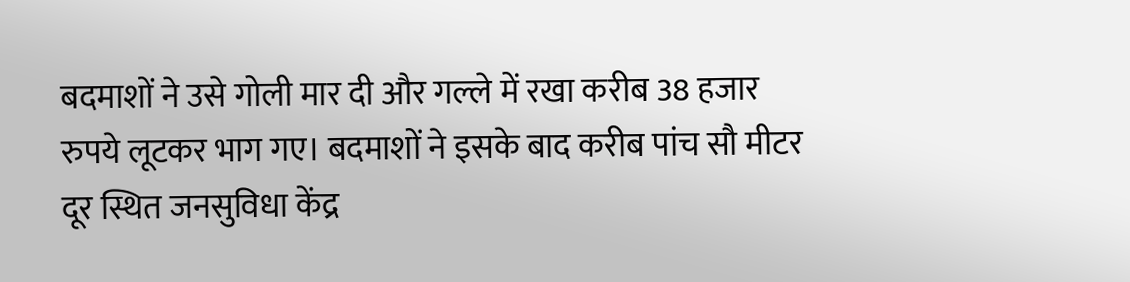बदमाशों ने उसे गोली मार दी और गल्ले में रखा करीब 38 हजार रुपये लूटकर भाग गए। बदमाशों ने इसके बाद करीब पांच सौ मीटर दूर स्थित जनसुविधा केंद्र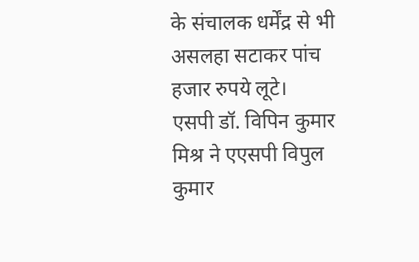के संचालक धर्मेंद्र से भी असलहा सटाकर पांच हजार रुपये लूटे।
एसपी डॉ. विपिन कुमार मिश्र ने एएसपी विपुल कुमार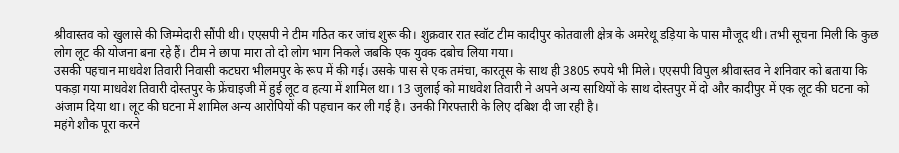श्रीवास्तव को खुलासे की जिम्मेदारी सौंपी थी। एएसपी ने टीम गठित कर जांच शुरू की। शुक्रवार रात स्वॉट टीम कादीपुर कोतवाली क्षेत्र के अमरेथू डड़िया के पास मौजूद थी। तभी सूचना मिली कि कुछ लोग लूट की योजना बना रहे हैं। टीम ने छापा मारा तो दो लोग भाग निकले जबकि एक युवक दबोच लिया गया।
उसकी पहचान माधवेश तिवारी निवासी कटघरा भीलमपुर के रूप में की गई। उसके पास से एक तमंचा, कारतूस के साथ ही 3805 रुपये भी मिले। एएसपी विपुल श्रीवास्तव ने शनिवार को बताया कि पकड़ा गया माधवेश तिवारी दोस्तपुर के फ्रेंचाइजी में हुई लूट व हत्या में शामिल था। 13 जुलाई को माधवेश तिवारी ने अपने अन्य साथियों के साथ दोस्तपुर में दो और कादीपुर में एक लूट की घटना को अंजाम दिया था। लूट की घटना में शामिल अन्य आरोपियों की पहचान कर ली गई है। उनकी गिरफ्तारी के लिए दबिश दी जा रही है।
महंगे शौक पूरा करने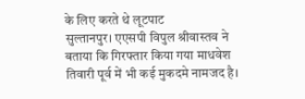के लिए करते थे लूटपाट
सुल्तानपुर। एएसपी विपुल श्रीवास्तव ने बताया कि गिरफ्तार किया गया माधवेश तिवारी पूर्व में भी कई मुकदमे नामजद है।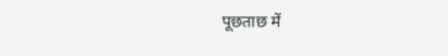पूछताछ में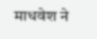माधवेश ने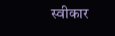स्वीकार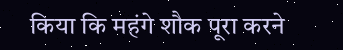किया कि महंगे शौक पूरा करने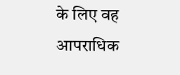के लिए वह आपराधिक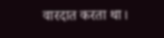वारदात करता था।